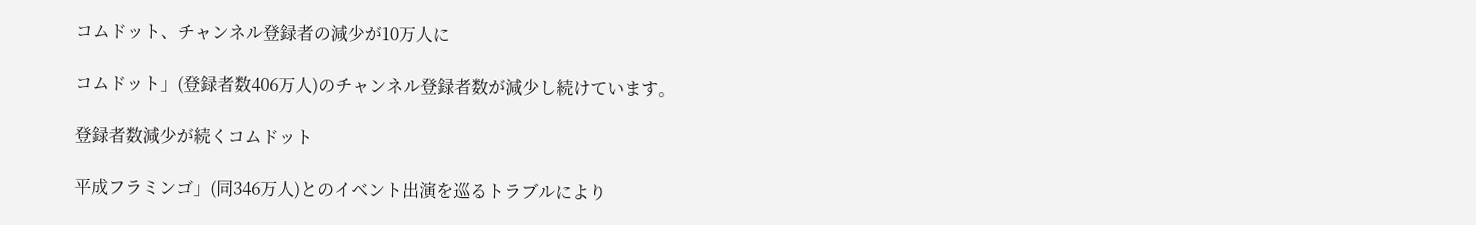コムドット、チャンネル登録者の減少が10万人に

コムドット」(登録者数406万人)のチャンネル登録者数が減少し続けています。

登録者数減少が続くコムドット

平成フラミンゴ」(同346万人)とのイベント出演を巡るトラブルにより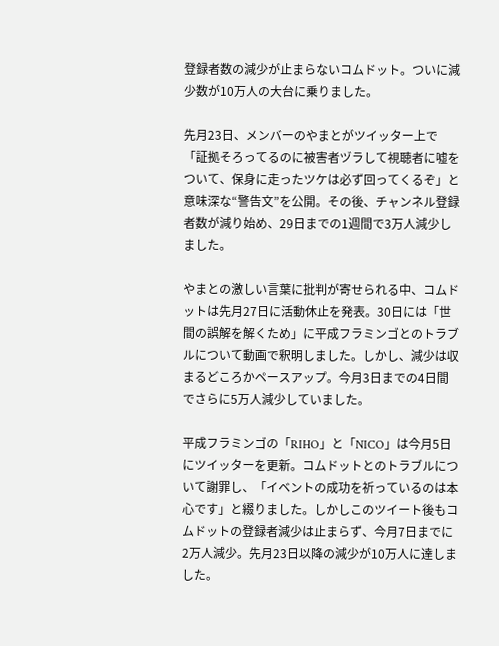登録者数の減少が止まらないコムドット。ついに減少数が10万人の大台に乗りました。

先月23日、メンバーのやまとがツイッター上で「証拠そろってるのに被害者ヅラして視聴者に嘘をついて、保身に走ったツケは必ず回ってくるぞ」と意味深な“警告文”を公開。その後、チャンネル登録者数が減り始め、29日までの1週間で3万人減少しました。

やまとの激しい言葉に批判が寄せられる中、コムドットは先月27日に活動休止を発表。30日には「世間の誤解を解くため」に平成フラミンゴとのトラブルについて動画で釈明しました。しかし、減少は収まるどころかペースアップ。今月3日までの4日間でさらに5万人減少していました。

平成フラミンゴの「RIHO」と「NICO」は今月5日にツイッターを更新。コムドットとのトラブルについて謝罪し、「イベントの成功を祈っているのは本心です」と綴りました。しかしこのツイート後もコムドットの登録者減少は止まらず、今月7日までに2万人減少。先月23日以降の減少が10万人に達しました。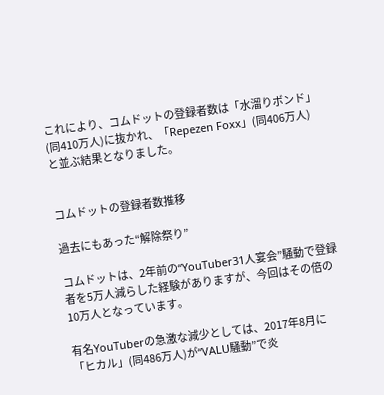これにより、コムドットの登録者数は「水溜りボンド」(同410万人)に抜かれ、「Repezen Foxx」(同406万人)と並ぶ結果となりました。


コムドットの登録者数推移

過去にもあった“解除祭り”

コムドットは、2年前の“YouTuber31人宴会”騒動で登録者を5万人減らした経験がありますが、今回はその倍の10万人となっています。

有名YouTuberの急激な減少としては、2017年8月に「ヒカル」(同486万人)が“VALU騒動”で炎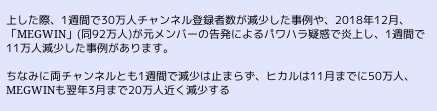上した際、1週間で30万人チャンネル登録者数が減少した事例や、2018年12月、「MEGWIN」(同92万人)が元メンバーの告発によるパワハラ疑惑で炎上し、1週間で11万人減少した事例があります。

ちなみに両チャンネルとも1週間で減少は止まらず、ヒカルは11月までに50万人、MEGWINも翌年3月まで20万人近く減少する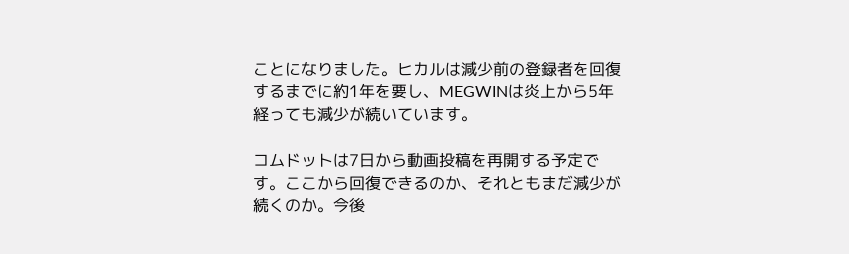ことになりました。ヒカルは減少前の登録者を回復するまでに約1年を要し、MEGWINは炎上から5年経っても減少が続いています。

コムドットは7日から動画投稿を再開する予定です。ここから回復できるのか、それともまだ減少が続くのか。今後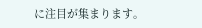に注目が集まります。